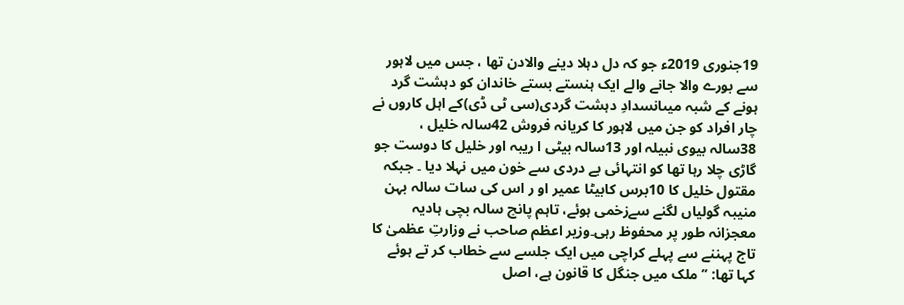19جنوری 2019ء جو کہ دل دہلا دینے والادن تھا ، جس میں لاہور سے بورے والا جانے والے ایک ہنستے بستے خاندان کو دہشت گرد ہونے کے شبہ میںانسدادِ دہشت گردی(سی ٹی ڈی)کے اہل کاروں نے چار افراد کو جن میں لاہور کا کریانہ فروش 42سالہ خلیل ، 38سالہ بیوی نبیلہ اور 13سالہ بیٹی ا ریبہ اور خلیل کا دوست جو گاڑی چلا رہا تھا کو انتہائی بے دردی سے خون میں نہلا دیا ۔ جبکہ مقتول خلیل کا 10برس کابیٹا عمیر او ر اس کی سات سالہ بہن منیبہ گولیاں لگنے سےزخمی ہوئے، تاہم پانچ سالہ بچی ہادیہ معجزانہ طور پر محفوظ رہی۔وزیر اعظم صاحب نے وزارتِ عظمیٰ کا تاج پہننے سے پہلے کراچی میں ایک جلسے سے خطاب کر تے ہوئے کہا تھا: ’’ملک میں جنگل کا قانون ہے، اصل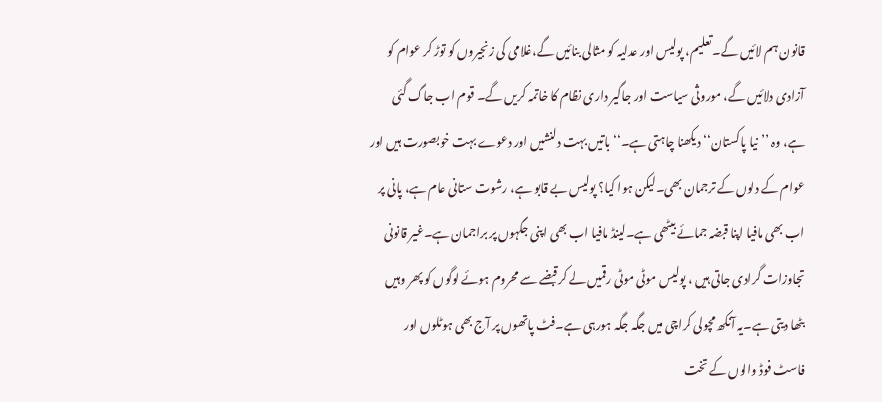قانون ہم لائیں گے۔تعلیم، پولیس اور عدلیہ کو مثالی بنائیں گے،غلامی کی زنجیروں کو توڑ کر عوام کو آزادی دلائیں گے، موروثی سیاست اور جاگیر داری نظام کا خاتمہ کریں گے۔ قوم اب جاگ گئی ہے، وہ ’’نیا پاکستان‘‘ دیکھنا چاہتی ہے۔‘‘ باتیں بہت دلنشیں اور دعوے بہت خوبصورت ہیں اور عوام کے دلوں کے ترجمان بھی۔لیکن ہوا کیا؟ پولیس بے قابو ہے، رشوت ستانی عام ہے، پانی پر اب بھی مافیا اپنا قبضہ جمائے بیٹھی ہے۔لینڈ مافیا اب بھی اپنی جگہوں پر براجمان ہے۔غیر قانونی تجاوزات گرادی جاتی ہیں ، پولیس موٹی موٹی رقمیں لے کرقبضے سے محروم ہوئے لوگوں کو پھر وہیں بٹھا دیتی ہے۔یہ آنکھ مچولی کراچی میں جگہ جگہ ہورہی ہے۔فٹ پاتھوں پر آج بھی ہوٹلوں اور فاسٹ فوڈ والوں کے تخت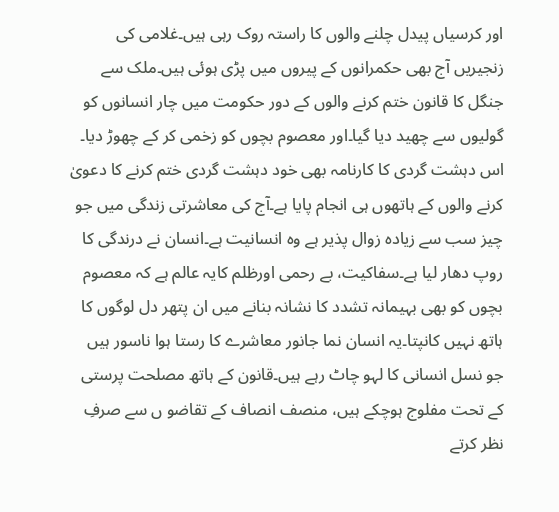اور کرسیاں پیدل چلنے والوں کا راستہ روک رہی ہیں۔غلامی کی زنجیریں آج بھی حکمرانوں کے پیروں میں پڑی ہوئی ہیں۔ملک سے جنگل کا قانون ختم کرنے والوں کے دور حکومت میں چار انسانوں کو گولیوں سے چھید دیا گیا۔اور معصوم بچوں کو زخمی کر کے چھوڑ دیا۔ اس دہشت گردی کا کارنامہ بھی خود دہشت گردی ختم کرنے کا دعویٰ کرنے والوں کے ہاتھوں ہی انجام پایا ہے۔آج کی معاشرتی زندگی میں جو چیز سب سے زیادہ زوال پذیر ہے وہ انسانیت ہے۔انسان نے درندگی کا روپ دھار لیا ہے۔سفاکیت، بے رحمی اورظلم کایہ عالم ہے کہ معصوم بچوں کو بھی بہیمانہ تشدد کا نشانہ بنانے میں ان پتھر دل لوگوں کا ہاتھ نہیں کانپتا۔یہ انسان نما جانور معاشرے کا رستا ہوا ناسور ہیں جو نسل انسانی کا لہو چاٹ رہے ہیں۔قانون کے ہاتھ مصلحت پرستی کے تحت مفلوج ہوچکے ہیں، منصف انصاف کے تقاضو ں سے صرفِ نظر کرتے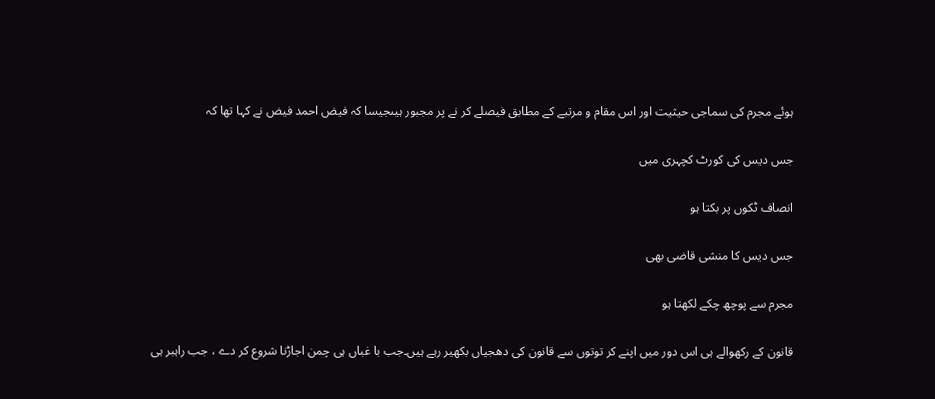ہوئے مجرم کی سماجی حیثیت اور اس مقام و مرتبے کے مطابق فیصلے کر نے پر مجبور ہیںجیسا کہ فیض احمد فیض نے کہا تھا کہ

جس دیس کی کورٹ کچہری میں

انصاف ٹکوں پر بکتا ہو

جس دیس کا منشی قاضی بھی

مجرم سے پوچھ چکے لکھتا ہو

قانون کے رکھوالے ہی اس دور میں اپنے کر توتوں سے قانون کی دھجیاں بکھیر رہے ہیں۔جب با غباں ہی چمن اجاڑنا شروع کر دے ، جب راہبر ہی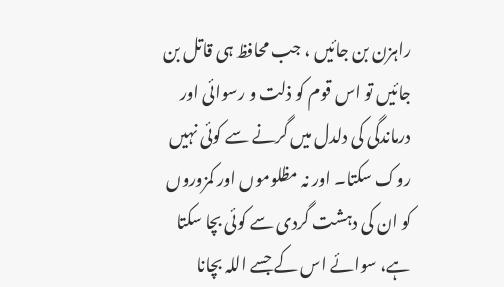راہزن بن جائیں ، جب محافظ ہی قاتل بن جائیں تو اس قوم کو ذلت و رسوائی اور درماندگی کی دلدل میں گرنے سے کوئی نہیں روک سکتا۔ اور نہ مظلوموں اور کمزوروں کو ان کی دہشت گردی سے کوئی بچا سکتا ہے، سوائے اس کے جسے اللہ بچانا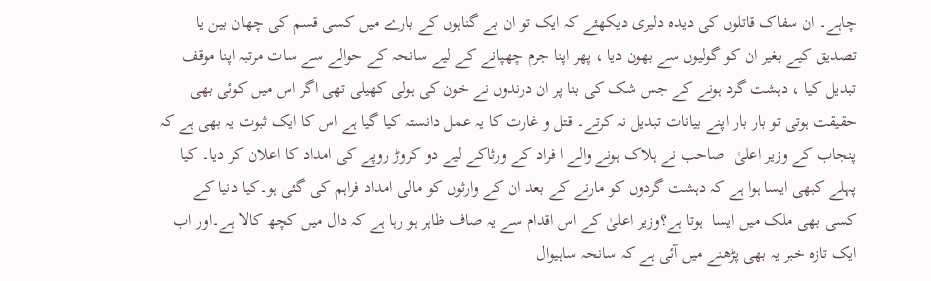چاہے۔ ان سفاک قاتلوں کی دیدہ دلیری دیکھئے کہ ایک تو ان بے گناہوں کے بارے میں کسی قسم کی چھان بین یا تصدیق کیے بغیر ان کو گولیوں سے بھون دیا ، پھر اپنا جرم چھپانے کے لیے سانحہ کے حوالے سے سات مرتبہ اپنا موقف تبدیل کیا ، دہشت گرد ہونے کے جس شک کی بنا پر ان درندوں نے خون کی ہولی کھیلی تھی اگر اس میں کوئی بھی حقیقت ہوتی تو بار بار اپنے بیانات تبدیل نہ کرتے۔ قتل و غارت کا یہ عمل دانستہ کیا گیا ہے اس کا ایک ثبوت یہ بھی ہے کہ پنجاب کے وزیر اعلیٰ  صاحب نے ہلاک ہونے والے ا فراد کے ورثاکے لیے دو کروڑ روپے کی امداد کا اعلان کر دیا۔ کیا پہلے کبھی ایسا ہوا ہے کہ دہشت گردوں کو مارنے کے بعد ان کے وارثوں کو مالی امداد فراہم کی گئی ہو۔کیا دنیا کے کسی بھی ملک میں ایسا  ہوتا ہے؟وزیر اعلیٰ کے اس اقدام سے یہ صاف ظاہر ہو رہا ہے کہ دال میں کچھ کالا ہے۔اور اب ایک تازہ خبر یہ بھی پڑھنے میں آئی ہے کہ سانحہ ساہیوال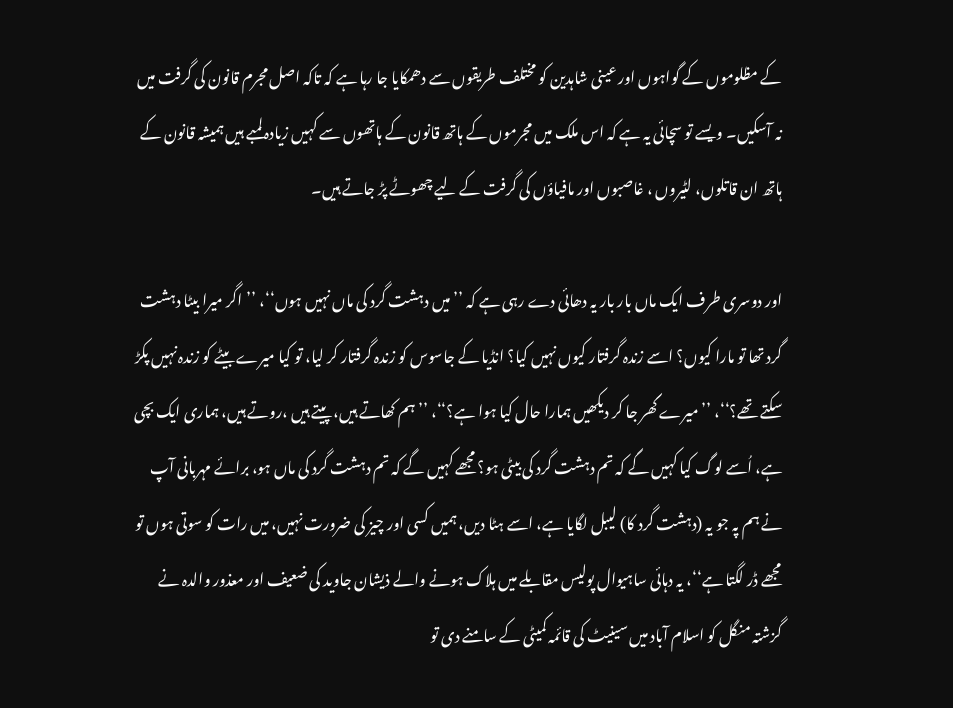کے مظلوموں کے گواہوں اور عینی شاہدین کو مختلف طریقوں سے دھمکایا جا رہا ہے کہ تاکہ اصل مجرم قانون کی گرفت میں نہ آسکیں۔ ویسے تو سچائی یہ ہے کہ اس ملک میں مجرموں کے ہاتھ قانون کے ہاتھوں سے کہیں زیادہ لمبے ہیں ہمیشہ قانون کے ہاتھ ان قاتلوں، لٹیروں ، غاصبوں اور مافیاؤں کی گرفت کے لیے چھوٹے پڑ جاتے ہیں۔

اور دوسری طرف ایک ماں بار بار یہ دھائی دے رہی ہے کہ ’’میں دہشت گرد کی ماں نہیں ہوں‘‘، ’’اگر میرا بیٹا دہشت گرد تھا تو مارا کیوں؟ اسے زندہ گرفتار کیوں نہیں کیا؟ انڈیا کے جاسوس کو زندہ گرفتار کر لیا، تو کیا میرے بیٹے کو زندہ نہیں پکڑ سکتے تھے؟‘‘، ’’میرے گھر جا کر دیکھیں ہمارا حال کیا ہوا ہے؟‘‘، ’’ہم کھاتے ہیں، پیتے ہیں ،روتے ہیں، ہماری ایک بچی ہے، اُسے لوگ کیا کہیں گے کہ تم دہشت گرد کی بیٹی ہو؟ مجھے کہیں گے کہ تم دہشت گرد کی ماں ہو، برائے مہربانی آپ نے ہم پہ جو یہ (دہشت گرد کا) لیبل لگایا ہے، اسے ہٹا دیں، ہمیں کسی اور چیز کی ضرورت نہیں، میں رات کو سوتی ہوں تو مجھے ڈر لگتا ہے‘‘، یہ دہائی ساہیوال پولیس مقابلے میں ہلاک ہونے والے ذیشان جاوید کی ضعیف اور معذور والدہ نے گزشتہ منگل کو اسلام آباد میں سینیٹ کی قائمہ کمیٹی کے سامنے دی تو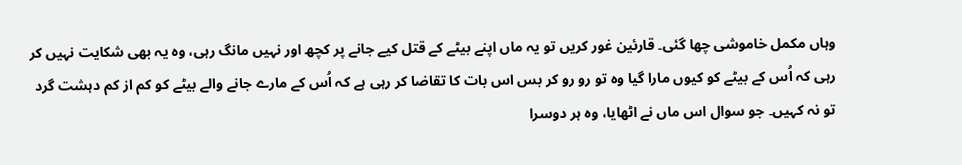وہاں مکمل خاموشی چھا گئی۔ قارئین غور کریں تو یہ ماں اپنے بیٹے کے قتل کیے جانے پر کچھ اور نہیں مانگ رہی، وہ یہ بھی شکایت نہیں کر رہی کہ اُس کے بیٹے کو کیوں مارا گیا وہ تو رو رو کر بس اس بات کا تقاضا کر رہی ہے کہ اُس کے مارے جانے والے بیٹے کو کم از کم دہشت گرد تو نہ کہیں۔ جو سوال اس ماں نے اٹھایا، وہ ہر دوسرا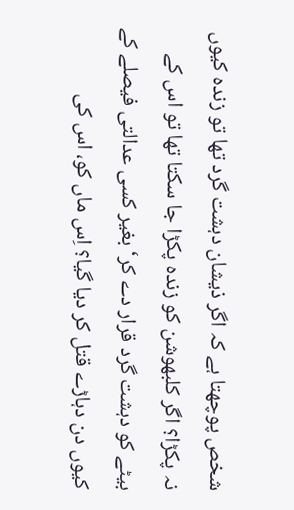شخص پوچھتا ہے کہ اگر ذیشان دہشت گرد تھا تو زندہ کیوں نہ پکڑا؟ اگر کلبھوشن کو زندہ پکڑا جا سکتا تھا تو اس کے بیٹے کو دہشت گرد قرار دے کر‘ بغیر کسی عدالتی فیصلے کے کیوں دن دہاڑے قتل کر دیا گیا؟ اِس ماں کو، اس کی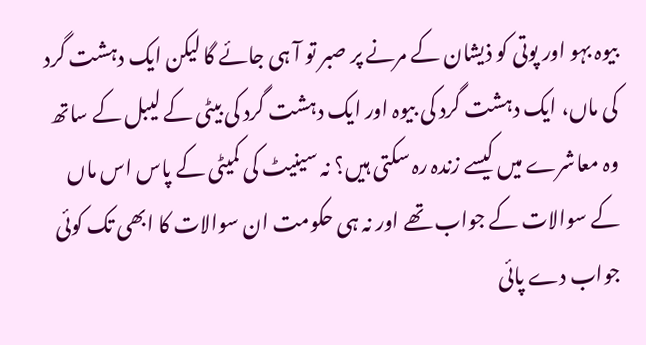بیوہ بہو اور پوتی کو ذیشان کے مرنے پر صبر تو آ ہی جائے گا لیکن ایک دہشت گرد کی ماں، ایک دہشت گرد کی بیوہ اور ایک دہشت گرد کی بیٹی کے لیبل کے ساتھ وہ معاشرے میں کیسے زندہ رہ سکتی ہیں؟ نہ سینیٹ کی کمیٹی کے پاس اس ماں کے سوالات کے جواب تھے اور نہ ہی حکومت ان سوالات کا ابھی تک کوئی جواب دے پائی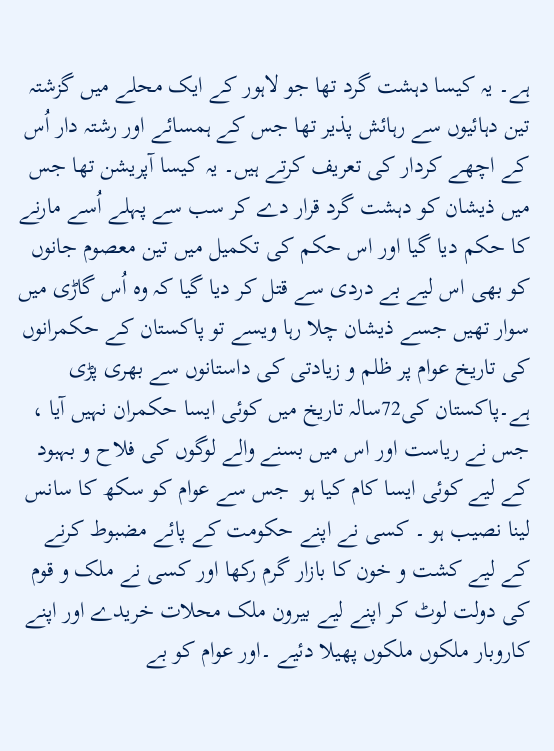ہے۔ یہ کیسا دہشت گرد تھا جو لاہور کے ایک محلے میں گزشتہ تین دہائیوں سے رہائش پذیر تھا جس کے ہمسائے اور رشتہ دار اُس کے اچھے کردار کی تعریف کرتے ہیں۔ یہ کیسا آپریشن تھا جس میں ذیشان کو دہشت گرد قرار دے کر سب سے پہلے اُسے مارنے کا حکم دیا گیا اور اس حکم کی تکمیل میں تین معصوم جانوں کو بھی اس لیے بے دردی سے قتل کر دیا گیا کہ وہ اُس گاڑی میں سوار تھیں جسے ذیشان چلا رہا ویسے تو پاکستان کے حکمرانوں کی تاریخ عوام پر ظلم و زیادتی کی داستانوں سے بھری پڑی ہے۔پاکستان کی72سالہ تاریخ میں کوئی ایسا حکمران نہیں آیا ، جس نے ریاست اور اس میں بسنے والے لوگوں کی فلاح و بہبود کے لیے کوئی ایسا کام کیا ہو  جس سے عوام کو سکھ کا سانس لینا نصیب ہو ۔ کسی نے اپنے حکومت کے پائے مضبوط کرنے کے لیے کشت و خون کا بازار گرم رکھا اور کسی نے ملک و قوم کی دولت لوٹ کر اپنے لیے بیرون ملک محلات خریدے اور اپنے کاروبار ملکوں ملکوں پھیلا دئیے ۔اور عوام کو بے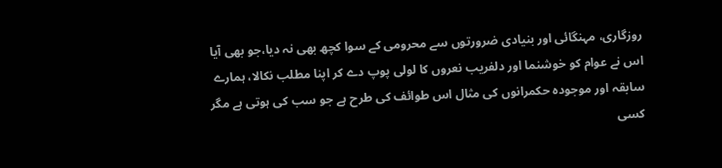روزگاری، مہنگائی اور بنیادی ضرورتوں سے محرومی کے سوا کچھ بھی نہ دیا،جو بھی آیا اس نے عوام کو خوشنما اور دلفریب نعروں کا لولی پوپ دے کر اپنا مطلب نکالا، ہمارے سابقہ اور موجودہ حکمرانوں کی مثال اس طوائف کی طرح ہے جو سب کی ہوتی ہے مگر کسی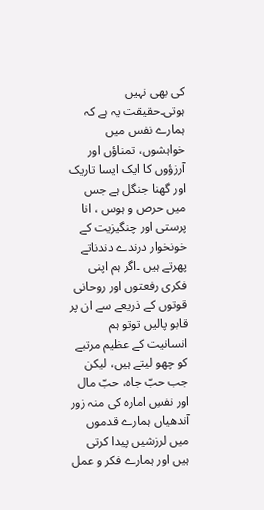کی بھی نہیں ہوتی۔حقیقت یہ ہے کہ ہمارے نفس میں خواہشوں، تمناؤں اور آرزؤوں کا ایک ایسا تاریک اور گھنا جنگل ہے جس میں حرص و ہوس ، انا پرستی اور چنگیزیت کے خونخوار درندے دندناتے پھرتے ہیں ۔اگر ہم اپنی فکری رفعتوں اور روحانی قوتوں کے ذریعے سے ان پر قابو پالیں توتو ہم انسانیت کے عظیم مرتبے کو چھو لیتے ہیں، لیکن جب حبّ جاہ، حبّ مال اور نفسِ امارہ کی منہ زور آندھیاں ہمارے قدموں میں لرزشیں پیدا کرتی ہیں اور ہمارے فکر و عمل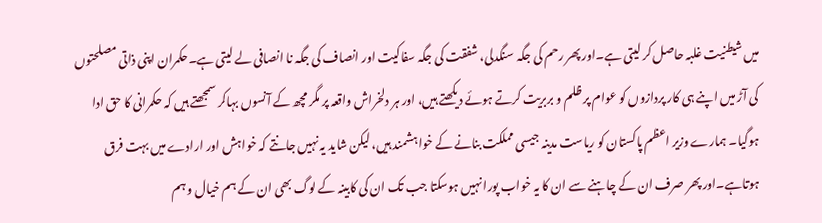میں شیطنیت غلبہ حاصل کر لیتی ہے۔اور پھر رحم کی جگہ سنگدلی، شفقت کی جگہ سفاکیت اور انصاف کی جگہ نا انصافی لے لیتی ہے۔حکمران اپنی ذاتی مصلحتوں کی آڑ میں اپنے ہی کار پردازوں کو عوام پر ظلم و بربریت کرتے ہوئے دیکھتے ہیں، اور ہر دلخراش واقعہ پر مگر مچھ کے آنسوں بہاکر سمجھتے ہیں کہ حکمرانی کا حق ادا ہوگیا۔ ہمارے وزیر اعظم پاکستان کو ریاست مدینہ جیسی مملکت بنانے کے خواہشمند ہیں، لیکن شاید یہ نہیں جانتے کہ خواہش اور ارادے میں بہت فرق ہوتاہے۔اور پھر صرف ان کے چاہنے سے ان کا یہ خواب پورا نہیں ہوسکتا جب تک ان کی کابینہ کے لوگ بھی ان کے ہم خیال و ہم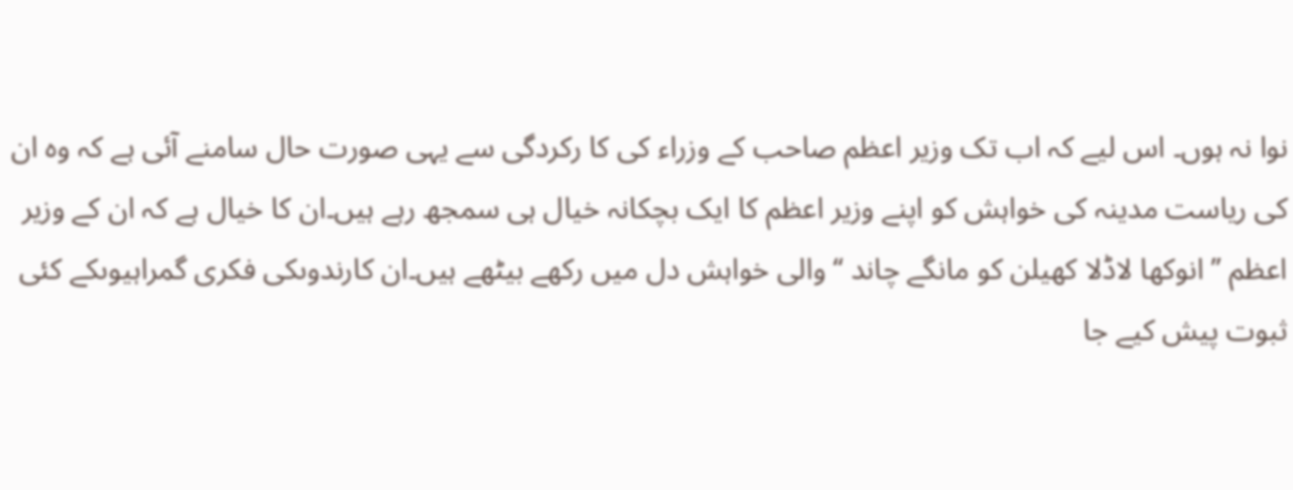نوا نہ ہوں۔ اس لیے کہ اب تک وزیر اعظم صاحب کے وزراء کی کا رکردگی سے یہی صورت حال سامنے آئی ہے کہ وہ ان کی ریاست مدینہ کی خواہش کو اپنے وزیر اعظم کا ایک بچکانہ خیال ہی سمجھ رہے ہیں۔ان کا خیال ہے کہ ان کے وزیر اعظم ’’ انوکھا لاڈلا کھیلن کو مانگے چاند ‘‘ والی خواہش دل میں رکھے بیٹھے ہیں۔ان کارندوںکی فکری گمراہیوںکے کئی ثبوت پیش کیے جا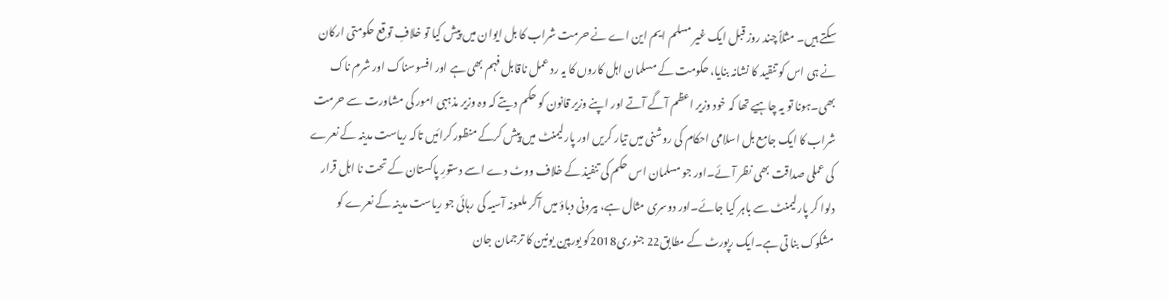سکتے ہیں۔ مثلاً چند روز قبل ایک غیر مسلم ایم این اے نے حرمت شراب کا بل ایوان میں پیش کیا تو خلافِ توقع حکومتی ارکان نے ہی اس کو تنقید کا نشانہ بنایا، حکومت کے مسلمان اہل کاروں کا یہ رد عمل ناقابل فہم بھی ہے اور افسوسناک اور شرم ناک بھی۔ہونا تو یہ چاہیے تھا کہ خود وزیر اعظم آگے آتے اور اپنے وزیر قانون کو حکم دیتے کہ وہ وزیر مذہبی امور کی مشاورت سے حرمت شراب کا ایک جامع بل اسلامی احکام کی روشنی میں تیار کریں اور پارلیمنٹ میں پیش کرکے منظور کرائیں تاکہ ریاست مدینہ کے نعرے کی عملی صداقت بھی نظر آئے۔اور جو مسلمان اس حکم کی تنفیذ کے خلاف ووٹ دے اسے دستورِ پاکستان کے تحت نا اہل قرار دلوا کر پارلیمنٹ سے باہر کیا جائے۔اور دوسری مثال ہے، بیرونی دباؤ میں آکر ملعونہ آسیہ کی رہائی جو ریاست مدینہ کے نعرے کو مشکوک بنا تی ہے۔ایک رپورٹ کے مطابق22 جنوری2018کو یورپین یونین کا ترجمان جان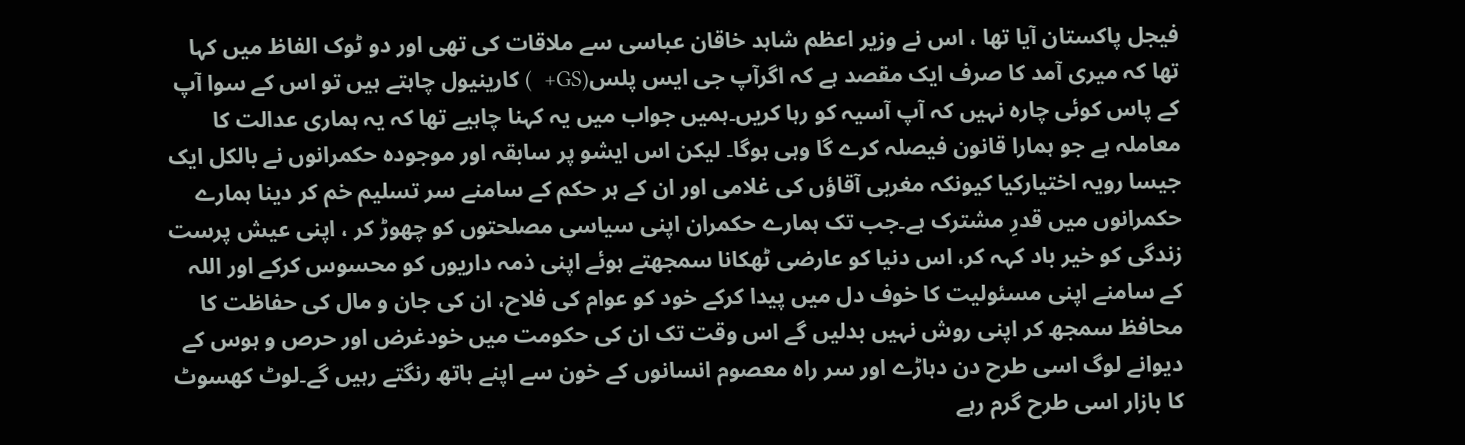فیجل پاکستان آیا تھا ، اس نے وزیر اعظم شاہد خاقان عباسی سے ملاقات کی تھی اور دو ٹوک الفاظ میں کہا تھا کہ میری آمد کا صرف ایک مقصد ہے کہ اگرآپ جی ایس پلس(GS+  ) کارینیول چاہتے ہیں تو اس کے سوا آپ کے پاس کوئی چارہ نہیں کہ آپ آسیہ کو رہا کریں۔ہمیں جواب میں یہ کہنا چاہیے تھا کہ یہ ہماری عدالت کا معاملہ ہے جو ہمارا قانون فیصلہ کرے گا وہی ہوگا۔ لیکن اس ایشو پر سابقہ اور موجودہ حکمرانوں نے بالکل ایک جیسا رویہ اختیارکیا کیونکہ مغربی آقاؤں کی غلامی اور ان کے ہر حکم کے سامنے سر تسلیم خم کر دینا ہمارے حکمرانوں میں قدرِ مشترک ہے۔جب تک ہمارے حکمران اپنی سیاسی مصلحتوں کو چھوڑ کر ، اپنی عیش پرست زندگی کو خیر باد کہہ کر، اس دنیا کو عارضی ٹھکانا سمجھتے ہوئے اپنی ذمہ داریوں کو محسوس کرکے اور اللہ کے سامنے اپنی مسئولیت کا خوف دل میں پیدا کرکے خود کو عوام کی فلاح، ان کی جان و مال کی حفاظت کا محافظ سمجھ کر اپنی روش نہیں بدلیں گے اس وقت تک ان کی حکومت میں خودغرض اور حرص و ہوس کے دیوانے لوگ اسی طرح دن دہاڑے اور سر راہ معصوم انسانوں کے خون سے اپنے ہاتھ رنگتے رہیں گے۔لوٹ کھسوٹ کا بازار اسی طرح گرم رہے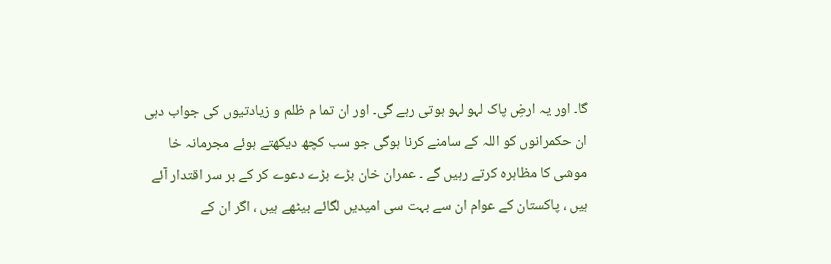گا۔ اور یہ ارضِ پاک لہو لہو ہوتی رہے گی۔ اور ان تما م ظلم و زیادتیوں کی جواب دہی ان حکمرانوں کو اللہ کے سامنے کرنا ہوگی جو سب کچھ دیکھتے ہوئے مجرمانہ خا موشی کا مظاہرہ کرتے رہیں گے ۔ عمران خان بڑے بڑے دعوے کر کے بر سر اقتدار آئے ہیں ، پاکستان کے عوام ان سے بہت سی امیدیں لگائے بیٹھے ہیں ، اگر ان کے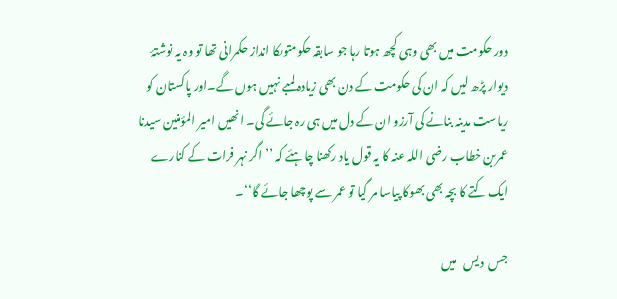دور حکومت میں بھی وہی کچھ ہوتا رہا جو سابقہ حکومتوںکا انداز حکمرانی تھا تو وہ یہ نوشتۂ دیوار پڑھ لیں کہ ان کی حکومت کے دن بھی زیادہ لمبے نہیں ہوں گے۔اور پاکستان کو ریاست مدینہ بنانے کی آرزو ان کے دل میں ہی رہ جائے گی۔ انھیں امیر المؤمنین سیدنا عمربن خطاب رضی اللہ عنہ کا یہ قول یاد رکھنا چاہئے کہ ’’ اگر نہر فرات کے کنارے ایک کتے کا بچہ بھی بھوکا پیاسا مر گیا تو عمر سے پوچھا جائے گا‘‘۔

جس  دیس   میں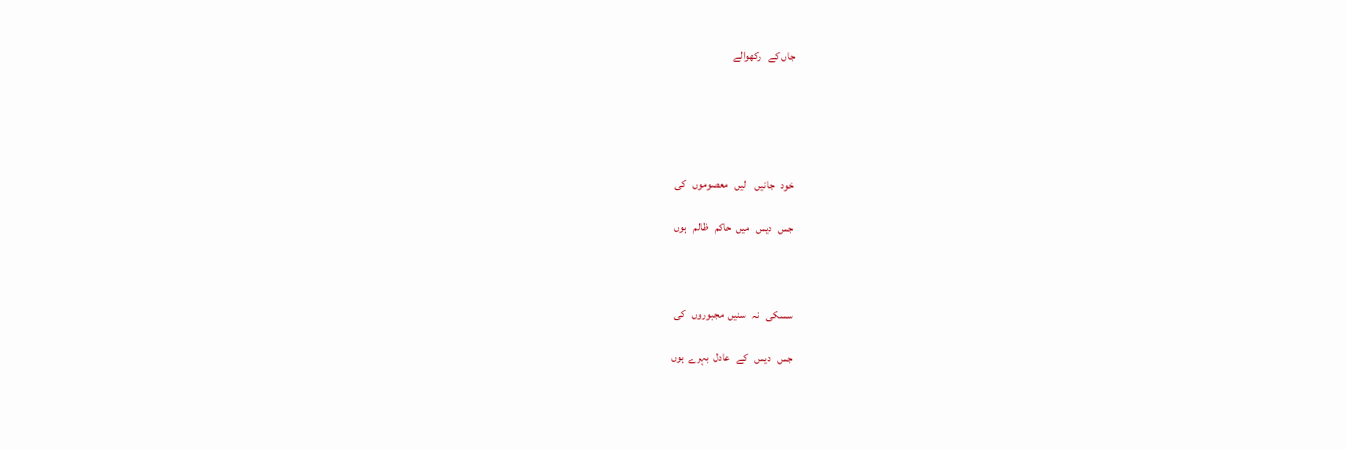جاں کے   رکھوالے





خود   جانیں    لیں   معصوموں   کی

جس   دیس   میں  حاکم   ظالم   ہوں



سسکی   نہ   سنیں  مجبوروں   کی

جس   دیس   کے   عادل  بہرے  ہوں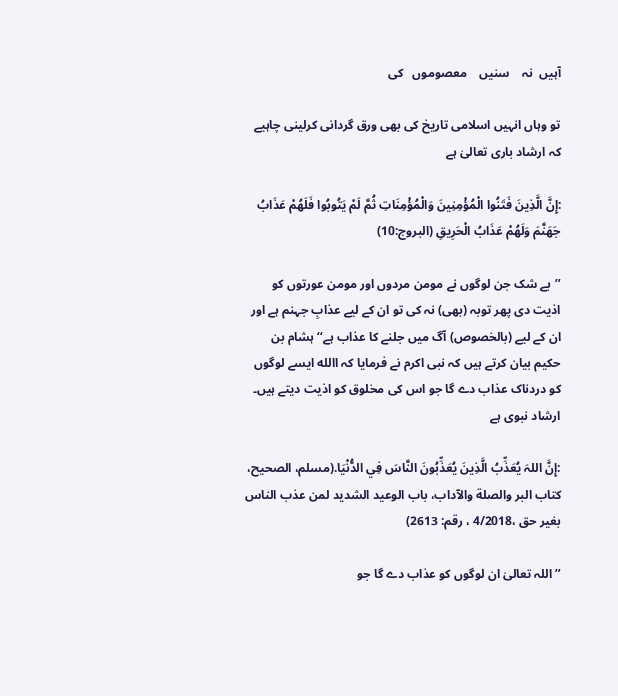آہیں  نہ    سنیں    معصوموں   کی

تو وہاں انہیں اسلامی تاریخ کی بھی ورق گردانی کرلینی چاہیے کہ ارشاد باری تعالیٰ ہے

:إِنَّ الَّذِينَ فَتَنُوا الْمُؤْمِنِينَ وَالْمُؤْمِنَاتِ ثُمَّ لَمْ يَتُوبُوا فَلَهُمْ عَذَابُ جَهَنَّمَ وَلَهُمْ عَذَابُ الْحَرِيقِ (البروج:10)

’’بے شک جن لوگوں نے مومن مردوں اور مومن عورتوں کو اذیت دی پھر توبہ (بھی) نہ کی تو ان کے لیے عذابِ جہنم ہے اور ان کے لیے (بالخصوص) آگ میں جلنے کا عذاب ہے‘‘ ہشام بن حکیم بیان کرتے ہیں کہ نبی اکرم نے فرمایا کہ االله ایسے لوگوں کو دردناک عذاب دے گا جو اس کی مخلوق کو اذیت دیتے ہیں۔ ارشاد نبوی ہے

:إِنَّ اللہَ يُعَذِّبُ الَّذِينَ يُعَذِّبُونَ النَّاسَ فِي الدُّنْيَا.(مسلم، الصحيح، کتاب البر والصلة والآداب، باب الوعيد الشديد لمن عذب الناس بغير حق ،4/2018 ، رقم: 2613)

’’اللہ تعالیٰ ان لوگوں کو عذاب دے گا جو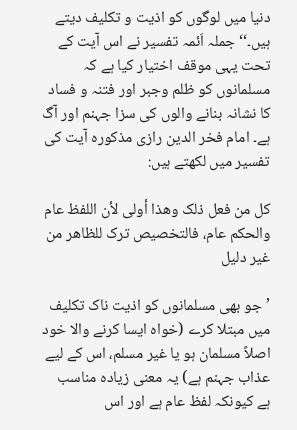دنیا میں لوگوں کو اذیت و تکلیف دیتے ہیں۔‘‘ جملہ اَئمہ تفسیر نے اس آیت کے تحت یہی موقف اختیار کیا ہے کہ مسلمانوں کو ظلم وجبر اور فتنہ و فساد کا نشانہ بنانے والوں کی سزا جہنم اور آگ ہے۔ امام فخر الدین رازی مذکورہ آیت کی تفسیر میں لکھتے ہیں:

کل من فعل ذلک وهذا أولی لأن اللفظ عام والحکم عام، فالتخصيص ترک للظاهر من غير دليل

’جو بھی مسلمانوں کو اذیت ناک تکلیف میں مبتلا کرے (خواہ ایسا کرنے والا خود اصلاً مسلمان ہو یا غیر مسلم، اس کے لیے عذاب جہنم ہے) یہ معنی زیادہ مناسب ہے کیونکہ لفظ عام ہے اور اس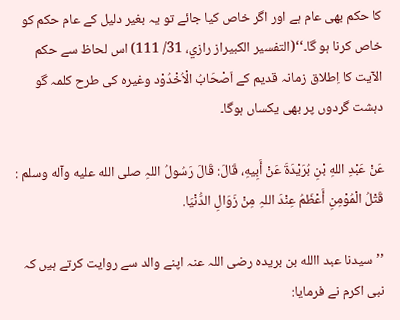کا حکم بھی عام ہے اور اگر خاص کیا جائے تو یہ بغیر دلیل کے عام حکم کو خاص کرنا ہو گا۔‘‘(التفسير الکبيراز رازي، 31/ 111) اس لحاظ سے حکم الآیت کا اِطلاق زمانہ قدیم کے اَصْحَابُ الْاُخْدُوْد وغیرہ کی طرح کلمہ گو دہشت گردوں پر بھی یکساں ہوگا۔

عَنْ عَبْدِ اللهِ بْنِ بُرَيْدَةَ عَنْ أَبِيهِ، قَالَ: قَالَ رَسُولُ اللہِ صلی الله عليه وآله وسلم : قَتْلُ الْمُوْمِنِ أَعْظَمُ عِنْدَ اللہِ مِنْ زَوَالِ الدُّنْيَا.

’’سیدنا عبد االله بن بریدہ رضی اللہ عنہ اپنے والد سے روایت کرتے ہیں کہ نبی اکرم نے فرمایا: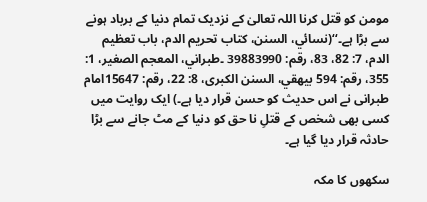مومن کو قتل کرنا اللہ تعالیٰ کے نزدیک تمام دنیا کے برباد ہونے سے بڑا ہے۔‘‘(نسائي، السنن، کتاب تحريم الدم، باب تعظيم الدم، 7: 82، 83، رقم: 39883990 ۔طبراني، المعجم الصغير، 1: 355، رقم: 594 بيهقي، السنن الکبری، 8: 22، رقم: 15647امام طبرانی نے اس حدیث کو حسن قرار دیا ہے۔) ایک روایت میں کسی بھی شخص کے قتلِ نا حق کو دنیا کے مٹ جانے سے بڑا حادثہ قرار دیا گیا ہے۔

سکھوں کا مکہ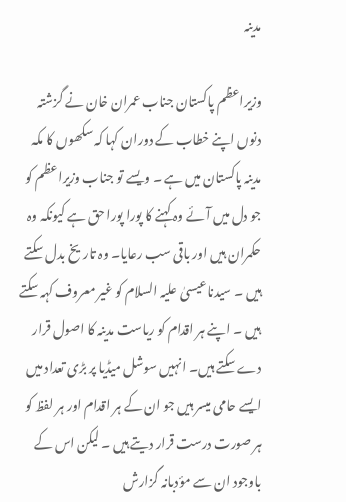مدینہ

وزیراعظم پاکستان جناب عمران خان نے گزشتہ دنوں اپنے خطاب کے دوران کہا کہ سکھوں کا مکہ مدینہ پاکستان میں ہے ۔ ویسے تو جناب وزیراعظم کو جو دل میں آئے وہ کہنے کا پورا پورا حق ہے کیونکہ وہ حکمران ہیں اور باقی سب رعایا۔ وہ تاریخ بدل سکتے ہیں ۔ سیدناعیسیٰ علیہ السلام کو غیر معروف کہہ سکتے ہیں ۔ اپنے ہر اقدام کو ریاست مدینہ کا اصول قرار دے سکتے ہیں۔ انہیں سوشل میڈیا پر بڑی تعداد میں ایسے حامی میسر ہیں جو ان کے ہر اقدام اور ہر لفظ کو ہر صورت درست قرار دیتے ہیں ۔ لیکن اس کے باوجود ان سے مؤدبانہ گزارش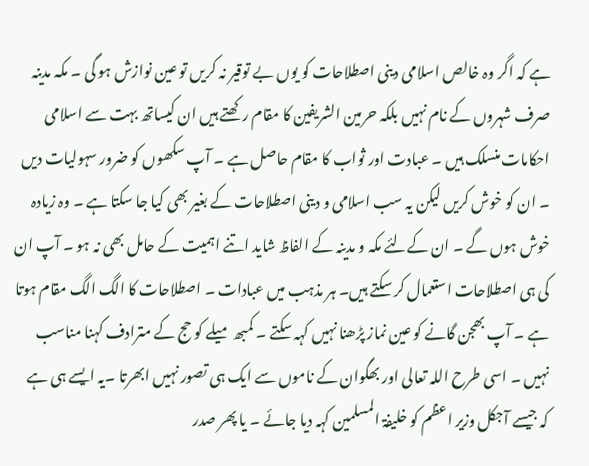ہے کہ اگر وہ خالص اسلامی دینی اصطلاحات کو یوں بے توقیر نہ کریں تو عین نوازش ہو گی ۔ مکہ مدینہ صرف شہروں کے نام نہیں بلکہ حرمین الشریفین کا مقام رکھتے ہیں ان کیساتھ بہت سے اسلامی احکامات منسلک ہیں ۔ عبادت اور ثواب کا مقام حاصل ہے ۔ آپ سکھوں کو ضرور سہولیات دیں ۔ ان کو خوش کریں لیکن یہ سب اسلامی و دینی اصطلاحات کے بغیر بھی کیا جا سکتا ہے ۔ وہ زیادہ خوش ہوں گے ۔ ان کےلئے مکہ و مدینہ کے الفاظ شاید اتنے اہمیت کے حامل بھی نہ ہو ۔ آپ ان کی ہی اصطلاحات استعمال کر سکتے ہیں۔ ہر مذہب میں عبادات ۔ اصطلاحات کا الگ الگ مقام ہوتا ہے ۔ آپ بھجن گانے کو عین نماز پڑھنا نہیں کہہ سکتے ۔ کمبھ میلے کو حج کے مترادف کہنا مناسب نہیں ۔ اسی طرح اللہ تعالی اور بھگوان کے ناموں سے ایک ہی تصور نہیں ابھرتا ۔یہ ایسے ہی ہے کہ جیسے آجکل وزیر اعظم کو خلیفۃ المسلمین کہہ دیا جائے ۔ یا پھر صدر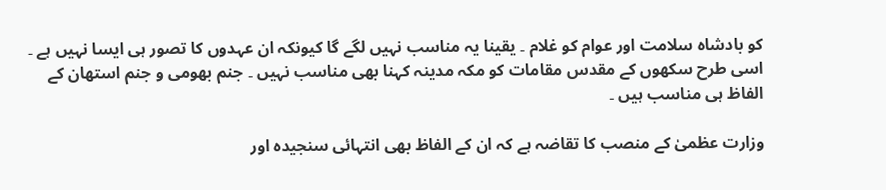کو بادشاہ سلامت اور عوام کو غلام ۔ یقینا یہ مناسب نہیں لگے گا کیونکہ ان عہدوں کا تصور ہی ایسا نہیں ہے ۔ اسی طرح سکھوں کے مقدس مقامات کو مکہ مدینہ کہنا بھی مناسب نہیں ۔ جنم بھومی و جنم استھان کے الفاظ ہی مناسب ہیں ۔

وزارت عظمیٰ کے منصب کا تقاضہ ہے کہ ان کے الفاظ بھی انتہائی سنجیدہ اور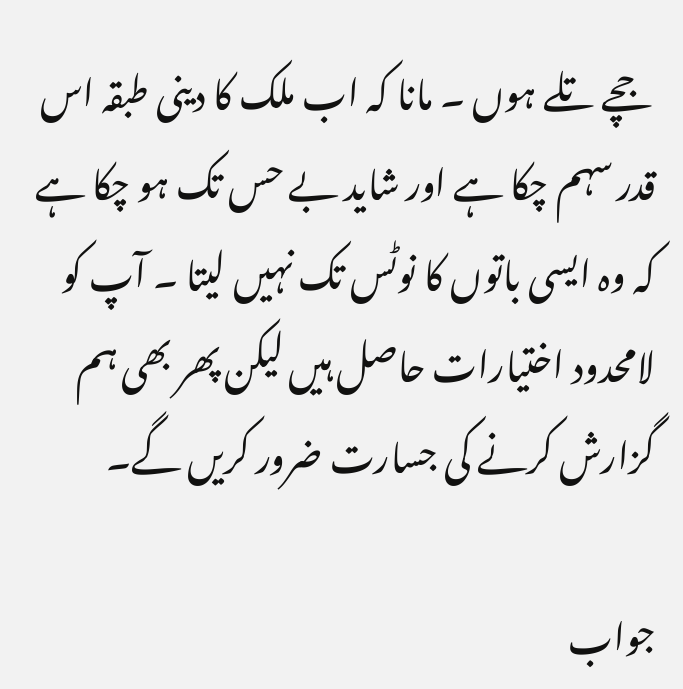جچے تلے ہوں ۔ مانا کہ اب ملک کا دینی طبقہ اس قدر سہم چکا ہے اور شاید بے حس تک ہو چکا ہے کہ وہ ایسی باتوں کا نوٹس تک نہیں لیتا ۔ آپ کو لامحدود اختیارات حاصل ہیں لیکن پھر بھی ہم گزارش کرنے کی جسارت ضرور کریں گے۔

جواب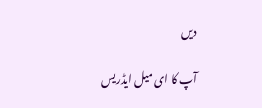دیں

آپ کا ای میل ایڈریس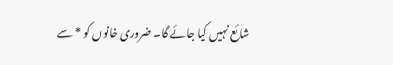شائع نہیں کیا جائے گا۔ ضروری خانوں کو * سے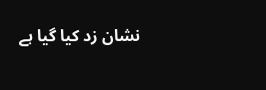نشان زد کیا گیا ہے